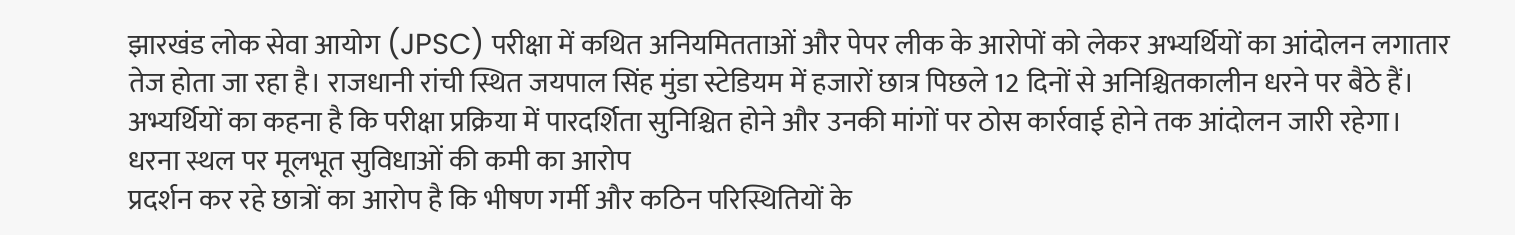झारखंड लोक सेवा आयोग (JPSC) परीक्षा में कथित अनियमितताओं और पेपर लीक के आरोपों को लेकर अभ्यर्थियों का आंदोलन लगातार तेज होता जा रहा है। राजधानी रांची स्थित जयपाल सिंह मुंडा स्टेडियम में हजारों छात्र पिछले 12 दिनों से अनिश्चितकालीन धरने पर बैठे हैं। अभ्यर्थियों का कहना है कि परीक्षा प्रक्रिया में पारदर्शिता सुनिश्चित होने और उनकी मांगों पर ठोस कार्रवाई होने तक आंदोलन जारी रहेगा।
धरना स्थल पर मूलभूत सुविधाओं की कमी का आरोप
प्रदर्शन कर रहे छात्रों का आरोप है कि भीषण गर्मी और कठिन परिस्थितियों के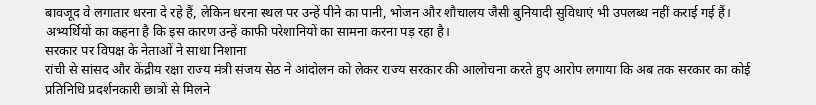बावजूद वे लगातार धरना दे रहे हैं, लेकिन धरना स्थल पर उन्हें पीने का पानी, भोजन और शौचालय जैसी बुनियादी सुविधाएं भी उपलब्ध नहीं कराई गई हैं। अभ्यर्थियों का कहना है कि इस कारण उन्हें काफी परेशानियों का सामना करना पड़ रहा है।
सरकार पर विपक्ष के नेताओं ने साधा निशाना
रांची से सांसद और केंद्रीय रक्षा राज्य मंत्री संजय सेठ ने आंदोलन को लेकर राज्य सरकार की आलोचना करते हुए आरोप लगाया कि अब तक सरकार का कोई प्रतिनिधि प्रदर्शनकारी छात्रों से मिलने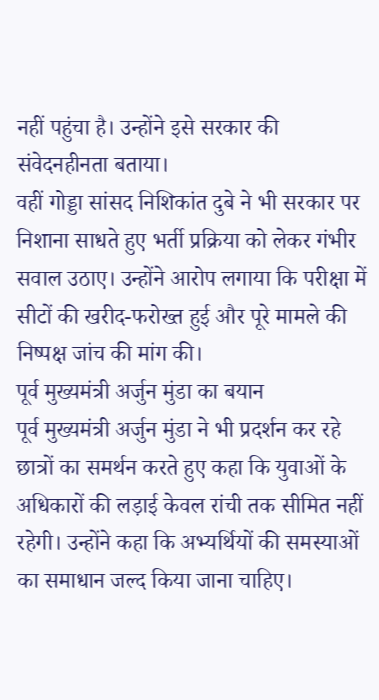नहीं पहुंचा है। उन्होंने इसे सरकार की संवेदनहीनता बताया।
वहीं गोड्डा सांसद निशिकांत दुबे ने भी सरकार पर निशाना साधते हुए भर्ती प्रक्रिया को लेकर गंभीर सवाल उठाए। उन्होंने आरोप लगाया कि परीक्षा में सीटों की खरीद-फरोख्त हुई और पूरे मामले की निष्पक्ष जांच की मांग की।
पूर्व मुख्यमंत्री अर्जुन मुंडा का बयान
पूर्व मुख्यमंत्री अर्जुन मुंडा ने भी प्रदर्शन कर रहे छात्रों का समर्थन करते हुए कहा कि युवाओं के अधिकारों की लड़ाई केवल रांची तक सीमित नहीं रहेगी। उन्होंने कहा कि अभ्यर्थियों की समस्याओं का समाधान जल्द किया जाना चाहिए।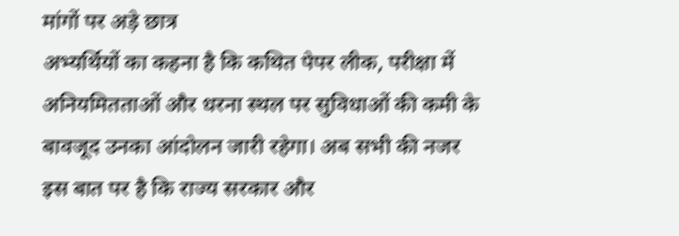मांगों पर अड़े छात्र
अभ्यर्थियों का कहना है कि कथित पेपर लीक, परीक्षा में अनियमितताओं और धरना स्थल पर सुविधाओं की कमी के बावजूद उनका आंदोलन जारी रहेगा। अब सभी की नजर इस बात पर है कि राज्य सरकार और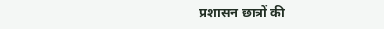प्रशासन छात्रों की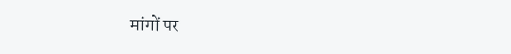मांगों पर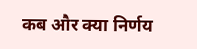कब और क्या निर्णय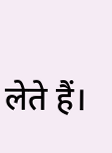लेते हैं।